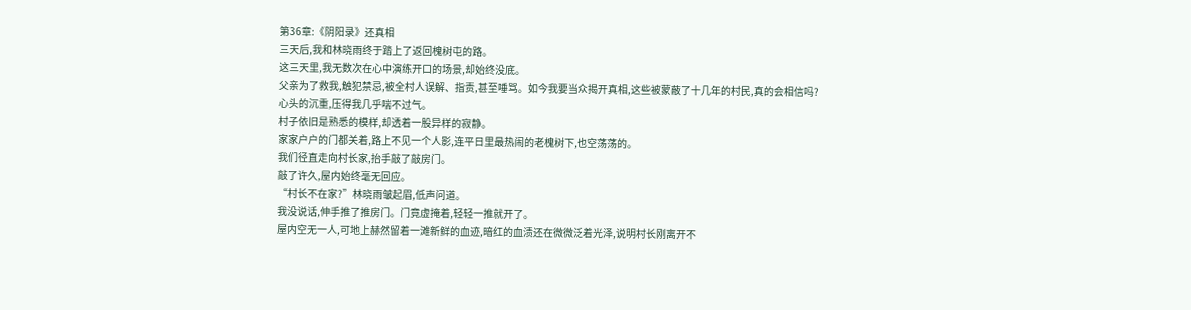第36章:《阴阳录》还真相
三天后,我和林晓雨终于踏上了返回槐树屯的路。
这三天里,我无数次在心中演练开口的场景,却始终没底。
父亲为了救我,触犯禁忌,被全村人误解、指责,甚至唾骂。如今我要当众揭开真相,这些被蒙蔽了十几年的村民,真的会相信吗?
心头的沉重,压得我几乎喘不过气。
村子依旧是熟悉的模样,却透着一股异样的寂静。
家家户户的门都关着,路上不见一个人影,连平日里最热闹的老槐树下,也空荡荡的。
我们径直走向村长家,抬手敲了敲房门。
敲了许久,屋内始终毫无回应。
“村长不在家?”林晓雨皱起眉,低声问道。
我没说话,伸手推了推房门。门竟虚掩着,轻轻一推就开了。
屋内空无一人,可地上赫然留着一滩新鲜的血迹,暗红的血渍还在微微泛着光泽,说明村长刚离开不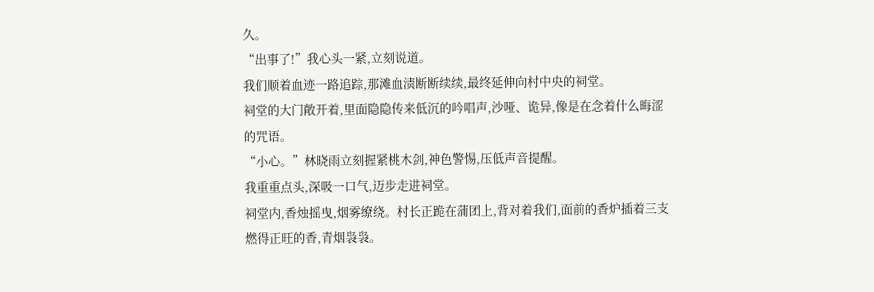久。
“出事了!”我心头一紧,立刻说道。
我们顺着血迹一路追踪,那滩血渍断断续续,最终延伸向村中央的祠堂。
祠堂的大门敞开着,里面隐隐传来低沉的吟唱声,沙哑、诡异,像是在念着什么晦涩的咒语。
“小心。”林晓雨立刻握紧桃木剑,神色警惕,压低声音提醒。
我重重点头,深吸一口气,迈步走进祠堂。
祠堂内,香烛摇曳,烟雾缭绕。村长正跪在蒲团上,背对着我们,面前的香炉插着三支燃得正旺的香,青烟袅袅。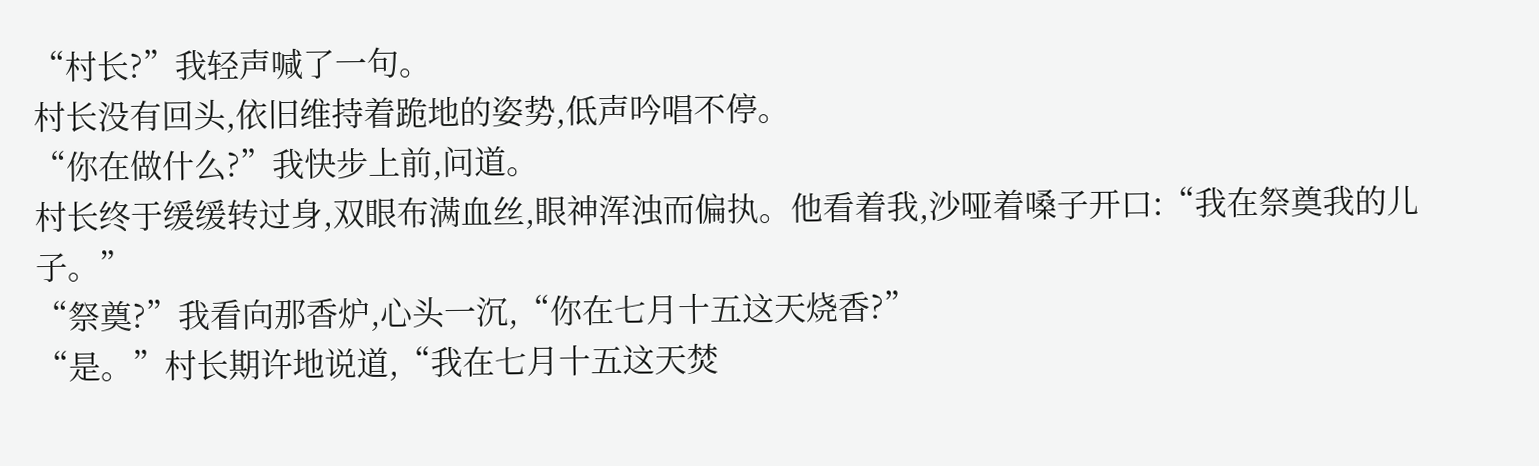“村长?”我轻声喊了一句。
村长没有回头,依旧维持着跪地的姿势,低声吟唱不停。
“你在做什么?”我快步上前,问道。
村长终于缓缓转过身,双眼布满血丝,眼神浑浊而偏执。他看着我,沙哑着嗓子开口:“我在祭奠我的儿子。”
“祭奠?”我看向那香炉,心头一沉,“你在七月十五这天烧香?”
“是。”村长期许地说道,“我在七月十五这天焚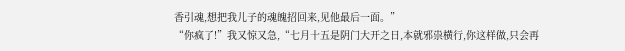香引魂,想把我儿子的魂魄招回来,见他最后一面。”
“你疯了!”我又惊又急,“七月十五是阴门大开之日,本就邪祟横行,你这样做,只会再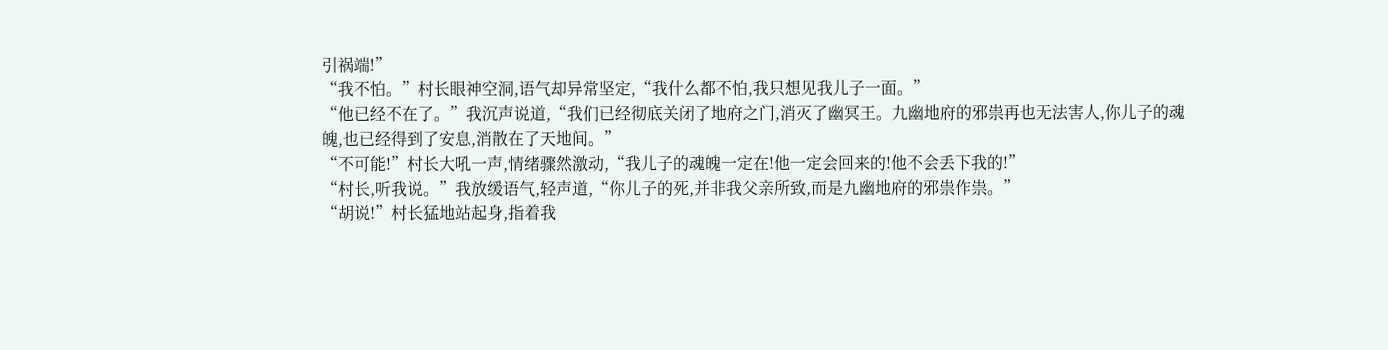引祸端!”
“我不怕。”村长眼神空洞,语气却异常坚定,“我什么都不怕,我只想见我儿子一面。”
“他已经不在了。”我沉声说道,“我们已经彻底关闭了地府之门,消灭了幽冥王。九幽地府的邪祟再也无法害人,你儿子的魂魄,也已经得到了安息,消散在了天地间。”
“不可能!”村长大吼一声,情绪骤然激动,“我儿子的魂魄一定在!他一定会回来的!他不会丢下我的!”
“村长,听我说。”我放缓语气,轻声道,“你儿子的死,并非我父亲所致,而是九幽地府的邪祟作祟。”
“胡说!”村长猛地站起身,指着我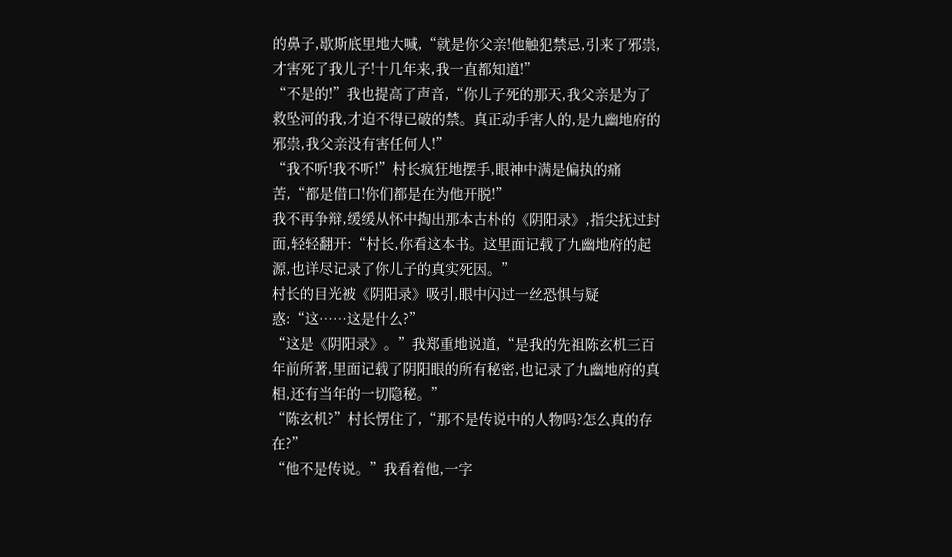的鼻子,歇斯底里地大喊,“就是你父亲!他触犯禁忌,引来了邪祟,才害死了我儿子!十几年来,我一直都知道!”
“不是的!”我也提高了声音,“你儿子死的那天,我父亲是为了救坠河的我,才迫不得已破的禁。真正动手害人的,是九幽地府的邪祟,我父亲没有害任何人!”
“我不听!我不听!”村长疯狂地摆手,眼神中满是偏执的痛苦,“都是借口!你们都是在为他开脱!”
我不再争辩,缓缓从怀中掏出那本古朴的《阴阳录》,指尖抚过封面,轻轻翻开:“村长,你看这本书。这里面记载了九幽地府的起源,也详尽记录了你儿子的真实死因。”
村长的目光被《阴阳录》吸引,眼中闪过一丝恐惧与疑惑:“这……这是什么?”
“这是《阴阳录》。”我郑重地说道,“是我的先祖陈玄机三百年前所著,里面记载了阴阳眼的所有秘密,也记录了九幽地府的真相,还有当年的一切隐秘。”
“陈玄机?”村长愣住了,“那不是传说中的人物吗?怎么真的存在?”
“他不是传说。”我看着他,一字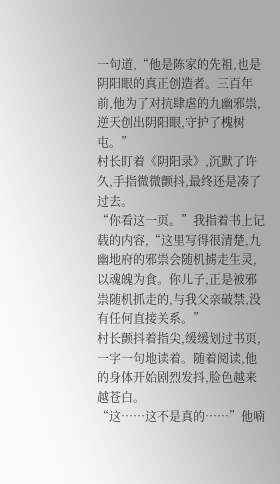一句道,“他是陈家的先祖,也是阴阳眼的真正创造者。三百年前,他为了对抗肆虐的九幽邪祟,逆天创出阴阳眼,守护了槐树屯。”
村长盯着《阴阳录》,沉默了许久,手指微微颤抖,最终还是凑了过去。
“你看这一页。”我指着书上记载的内容,“这里写得很清楚,九幽地府的邪祟会随机掳走生灵,以魂魄为食。你儿子,正是被邪祟随机抓走的,与我父亲破禁,没有任何直接关系。”
村长颤抖着指尖,缓缓划过书页,一字一句地读着。随着阅读,他的身体开始剧烈发抖,脸色越来越苍白。
“这……这不是真的……”他喃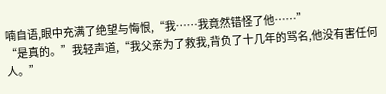喃自语,眼中充满了绝望与悔恨,“我……我竟然错怪了他……”
“是真的。”我轻声道,“我父亲为了救我,背负了十几年的骂名,他没有害任何人。”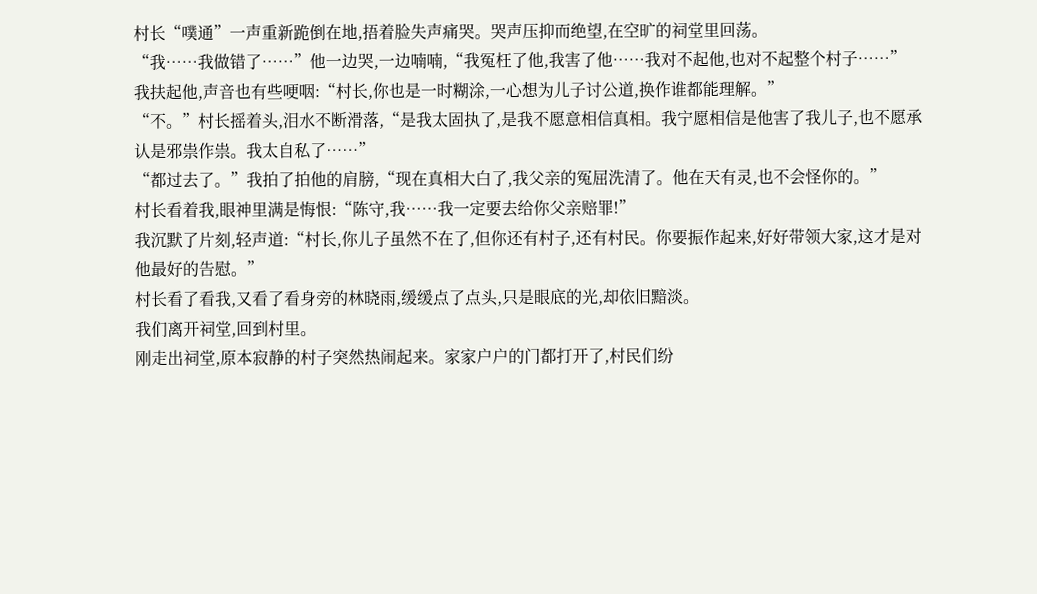村长“噗通”一声重新跪倒在地,捂着脸失声痛哭。哭声压抑而绝望,在空旷的祠堂里回荡。
“我……我做错了……”他一边哭,一边喃喃,“我冤枉了他,我害了他……我对不起他,也对不起整个村子……”
我扶起他,声音也有些哽咽:“村长,你也是一时糊涂,一心想为儿子讨公道,换作谁都能理解。”
“不。”村长摇着头,泪水不断滑落,“是我太固执了,是我不愿意相信真相。我宁愿相信是他害了我儿子,也不愿承认是邪祟作祟。我太自私了……”
“都过去了。”我拍了拍他的肩膀,“现在真相大白了,我父亲的冤屈洗清了。他在天有灵,也不会怪你的。”
村长看着我,眼神里满是悔恨:“陈守,我……我一定要去给你父亲赔罪!”
我沉默了片刻,轻声道:“村长,你儿子虽然不在了,但你还有村子,还有村民。你要振作起来,好好带领大家,这才是对他最好的告慰。”
村长看了看我,又看了看身旁的林晓雨,缓缓点了点头,只是眼底的光,却依旧黯淡。
我们离开祠堂,回到村里。
刚走出祠堂,原本寂静的村子突然热闹起来。家家户户的门都打开了,村民们纷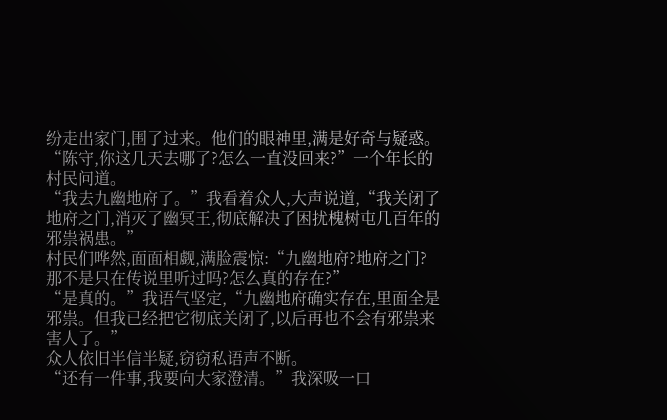纷走出家门,围了过来。他们的眼神里,满是好奇与疑惑。
“陈守,你这几天去哪了?怎么一直没回来?”一个年长的村民问道。
“我去九幽地府了。”我看着众人,大声说道,“我关闭了地府之门,消灭了幽冥王,彻底解决了困扰槐树屯几百年的邪祟祸患。”
村民们哗然,面面相觑,满脸震惊:“九幽地府?地府之门?那不是只在传说里听过吗?怎么真的存在?”
“是真的。”我语气坚定,“九幽地府确实存在,里面全是邪祟。但我已经把它彻底关闭了,以后再也不会有邪祟来害人了。”
众人依旧半信半疑,窃窃私语声不断。
“还有一件事,我要向大家澄清。”我深吸一口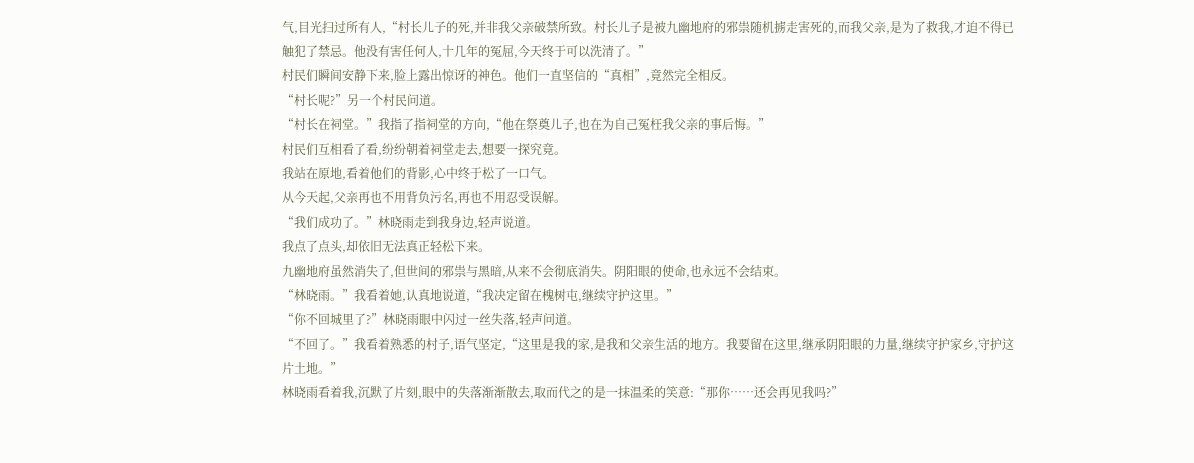气,目光扫过所有人,“村长儿子的死,并非我父亲破禁所致。村长儿子是被九幽地府的邪祟随机掳走害死的,而我父亲,是为了救我,才迫不得已触犯了禁忌。他没有害任何人,十几年的冤屈,今天终于可以洗清了。”
村民们瞬间安静下来,脸上露出惊讶的神色。他们一直坚信的“真相”,竟然完全相反。
“村长呢?”另一个村民问道。
“村长在祠堂。”我指了指祠堂的方向,“他在祭奠儿子,也在为自己冤枉我父亲的事后悔。”
村民们互相看了看,纷纷朝着祠堂走去,想要一探究竟。
我站在原地,看着他们的背影,心中终于松了一口气。
从今天起,父亲再也不用背负污名,再也不用忍受误解。
“我们成功了。”林晓雨走到我身边,轻声说道。
我点了点头,却依旧无法真正轻松下来。
九幽地府虽然消失了,但世间的邪祟与黑暗,从来不会彻底消失。阴阳眼的使命,也永远不会结束。
“林晓雨。”我看着她,认真地说道,“我决定留在槐树屯,继续守护这里。”
“你不回城里了?”林晓雨眼中闪过一丝失落,轻声问道。
“不回了。”我看着熟悉的村子,语气坚定,“这里是我的家,是我和父亲生活的地方。我要留在这里,继承阴阳眼的力量,继续守护家乡,守护这片土地。”
林晓雨看着我,沉默了片刻,眼中的失落渐渐散去,取而代之的是一抹温柔的笑意:“那你……还会再见我吗?”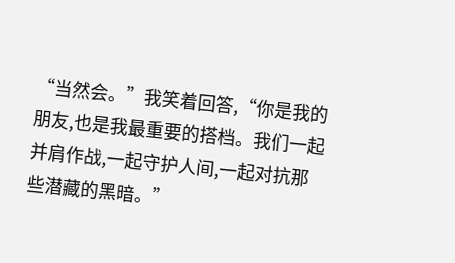“当然会。”我笑着回答,“你是我的朋友,也是我最重要的搭档。我们一起并肩作战,一起守护人间,一起对抗那些潜藏的黑暗。”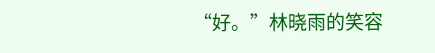“好。”林晓雨的笑容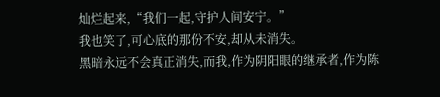灿烂起来,“我们一起,守护人间安宁。”
我也笑了,可心底的那份不安,却从未消失。
黑暗永远不会真正消失,而我,作为阴阳眼的继承者,作为陈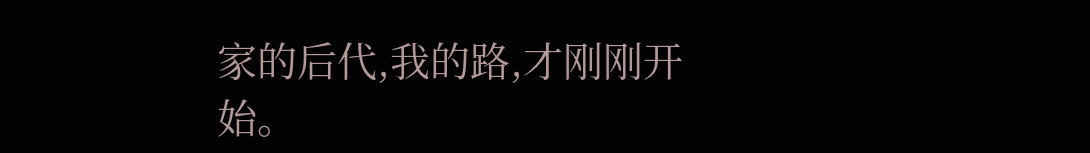家的后代,我的路,才刚刚开始。